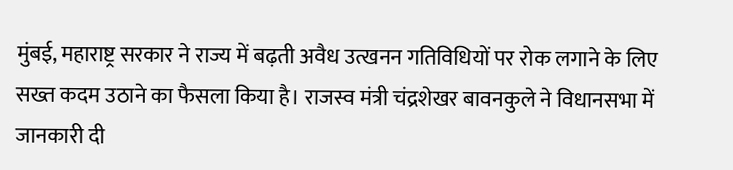मुंबई, महाराष्ट्र सरकार ने राज्य में बढ़ती अवैध उत्खनन गतिविधियों पर रोक लगाने के लिए सख्त कदम उठाने का फैसला किया है। राजस्व मंत्री चंद्रशेखर बावनकुले ने विधानसभा में जानकारी दी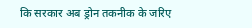कि सरकार अब ड्रोन तकनीक के जरिए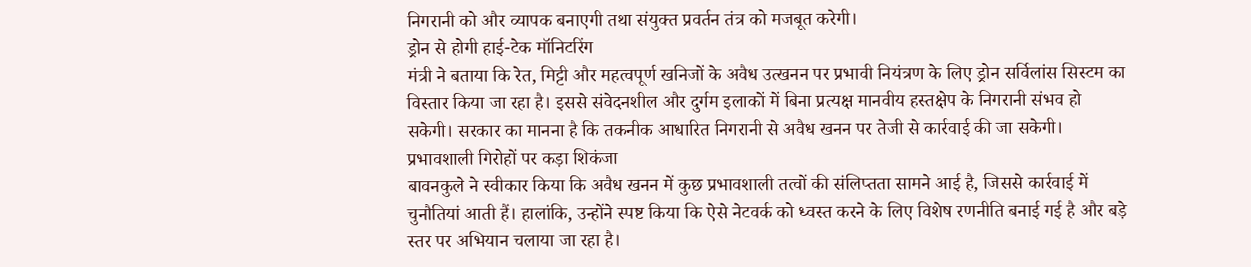निगरानी को और व्यापक बनाएगी तथा संयुक्त प्रवर्तन तंत्र को मजबूत करेगी।
ड्रोन से होगी हाई-टेक मॉनिटरिंग
मंत्री ने बताया कि रेत, मिट्टी और महत्वपूर्ण खनिजों के अवैध उत्खनन पर प्रभावी नियंत्रण के लिए ड्रोन सर्विलांस सिस्टम का विस्तार किया जा रहा है। इससे संवेदनशील और दुर्गम इलाकों में बिना प्रत्यक्ष मानवीय हस्तक्षेप के निगरानी संभव हो सकेगी। सरकार का मानना है कि तकनीक आधारित निगरानी से अवैध खनन पर तेजी से कार्रवाई की जा सकेगी।
प्रभावशाली गिरोहों पर कड़ा शिकंजा
बावनकुले ने स्वीकार किया कि अवैध खनन में कुछ प्रभावशाली तत्वों की संलिप्तता सामने आई है, जिससे कार्रवाई में चुनौतियां आती हैं। हालांकि, उन्होंने स्पष्ट किया कि ऐसे नेटवर्क को ध्वस्त करने के लिए विशेष रणनीति बनाई गई है और बड़े स्तर पर अभियान चलाया जा रहा है।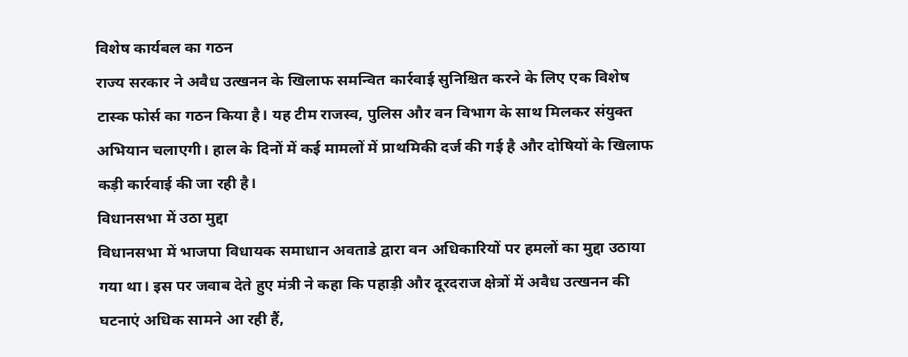विशेष कार्यबल का गठन
राज्य सरकार ने अवैध उत्खनन के खिलाफ समन्वित कार्रवाई सुनिश्चित करने के लिए एक विशेष टास्क फोर्स का गठन किया है। यह टीम राजस्व, पुलिस और वन विभाग के साथ मिलकर संयुक्त अभियान चलाएगी। हाल के दिनों में कई मामलों में प्राथमिकी दर्ज की गई है और दोषियों के खिलाफ कड़ी कार्रवाई की जा रही है।
विधानसभा में उठा मुद्दा
विधानसभा में भाजपा विधायक समाधान अवताडे द्वारा वन अधिकारियों पर हमलों का मुद्दा उठाया गया था। इस पर जवाब देते हुए मंत्री ने कहा कि पहाड़ी और दूरदराज क्षेत्रों में अवैध उत्खनन की घटनाएं अधिक सामने आ रही हैं,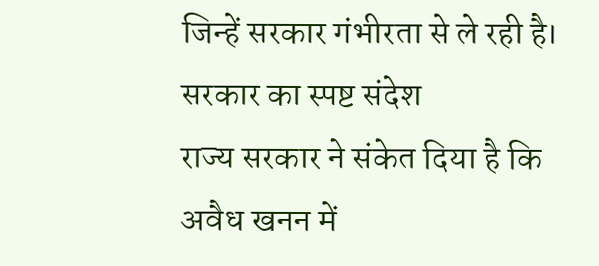जिन्हें सरकार गंभीरता से ले रही है।
सरकार का स्पष्ट संदेश
राज्य सरकार ने संकेत दिया है कि अवैध खनन में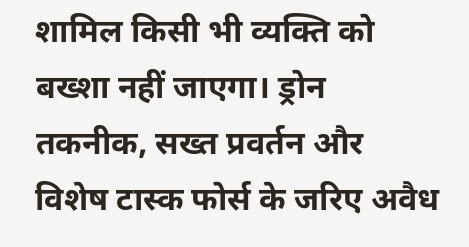शामिल किसी भी व्यक्ति को बख्शा नहीं जाएगा। ड्रोन तकनीक, सख्त प्रवर्तन और विशेष टास्क फोर्स के जरिए अवैध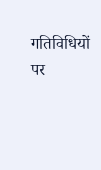गतिविधियों पर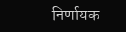निर्णायक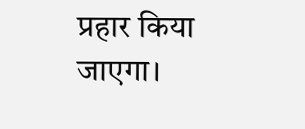प्रहार किया जाएगा।